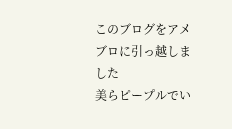このブログをアメブロに引っ越しました
美らピープルでい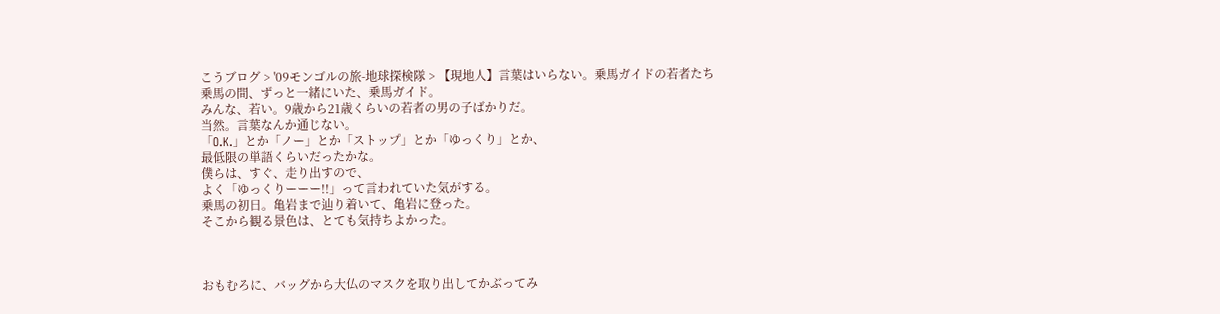こうブログ > '09モンゴルの旅-地球探検隊 > 【現地人】言葉はいらない。乗馬ガイドの若者たち
乗馬の間、ずっと一緒にいた、乗馬ガイド。
みんな、若い。9歳から21歳くらいの若者の男の子ばかりだ。
当然。言葉なんか通じない。
「O.K.」とか「ノー」とか「ストップ」とか「ゆっくり」とか、
最低限の単語くらいだったかな。
僕らは、すぐ、走り出すので、
よく「ゆっくりーーー!!」って言われていた気がする。
乗馬の初日。亀岩まで辿り着いて、亀岩に登った。
そこから観る景色は、とても気持ちよかった。



おもむろに、バッグから大仏のマスクを取り出してかぶってみ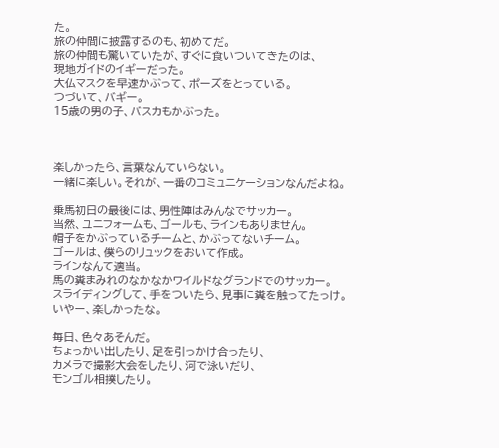た。
旅の仲間に披露するのも、初めてだ。
旅の仲間も驚いていたが、すぐに食いついてきたのは、
現地ガイドのイギーだった。
大仏マスクを早速かぶって、ポーズをとっている。
つづいて、バギー。
15歳の男の子、バスカもかぶった。



楽しかったら、言葉なんていらない。
一緒に楽しい。それが、一番のコミュニケーションなんだよね。

乗馬初日の最後には、男性陣はみんなでサッカー。
当然、ユニフォームも、ゴールも、ラインもありません。
帽子をかぶっているチームと、かぶってないチーム。
ゴールは、僕らのリュックをおいて作成。
ラインなんて適当。
馬の糞まみれのなかなかワイルドなグランドでのサッカー。
スライディングして、手をついたら、見事に糞を触ってたっけ。
いやー、楽しかったな。

毎日、色々あそんだ。
ちょっかい出したり、足を引っかけ合ったり、
カメラで撮影大会をしたり、河で泳いだり、
モンゴル相撲したり。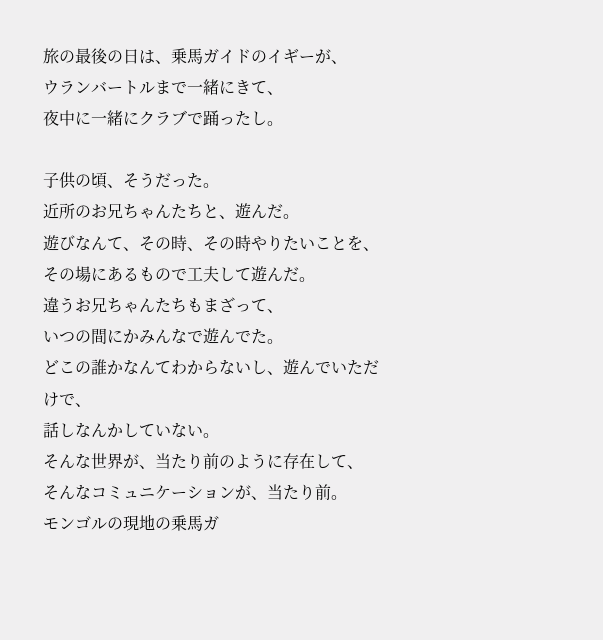旅の最後の日は、乗馬ガイドのイギーが、
ウランバートルまで一緒にきて、
夜中に一緒にクラブで踊ったし。

子供の頃、そうだった。
近所のお兄ちゃんたちと、遊んだ。
遊びなんて、その時、その時やりたいことを、
その場にあるもので工夫して遊んだ。
違うお兄ちゃんたちもまざって、
いつの間にかみんなで遊んでた。
どこの誰かなんてわからないし、遊んでいただけで、
話しなんかしていない。
そんな世界が、当たり前のように存在して、
そんなコミュニケーションが、当たり前。
モンゴルの現地の乗馬ガ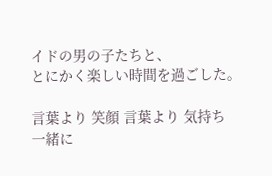イドの男の子たちと、
とにかく楽しい時間を過ごした。

言葉より 笑顔 言葉より 気持ち
一緒に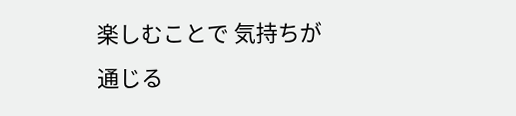楽しむことで 気持ちが通じる